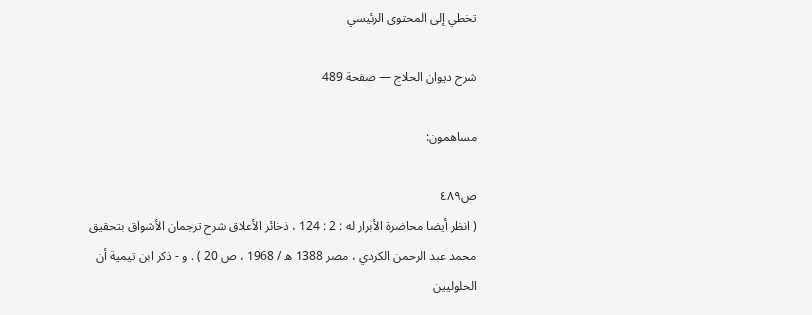تخطي إلى المحتوى الرئيسي

شرح ديوان الحلاج — صفحة 489

مساهمون:

ص٤٨٩
( انظر أيضا محاضرة الأبرار له : 2 : 124 ، ذخائر الأعلاق شرح ترجمان الأشواق بتحقيق محمد عبد الرحمن الكردي ، مصر 1388 ه / 1968 ، ص 20 ) . و - ذكر ابن تيمية أن الحلوليين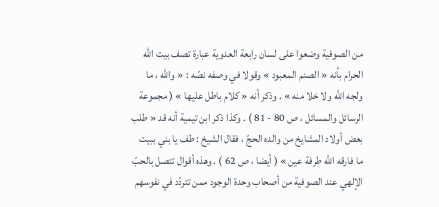من الصوفية وضعوا على لسان رابعة العدوية عبارة تصف بيت اللّه الحرام بأنه « الصنم المعبود » وقولا في وصفه نصّه : « واللّه ، ما ولجه اللّه ولا خلا منه » . وذكر أنه « كلام باطل عليها » ( مجموعة الرسائل والمسائل ، ص 80 - 81 ) . وكذا ذكر ابن تيمية أنه قد « طلب بعض أولاد المشايخ من والده الحجّ ، فقال الشيخ : طف يا بني ببيت ما فارقه اللّه طرفة عين » ( أيضا ، ص 62 ) . وهذه أقوال تتصل بالحبّ الإلهي عند الصوفية من أصحاب وحدة الوجود ممن تتردّد في نفوسهم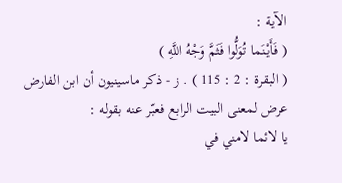الآية :
( فَأَيْنَما تُوَلُّوا فَثَمَّ وَجْهُ اللَّهِ )
( البقرة : 2 : 115 ) . ز - ذكر ماسينيون أن ابن الفارض عرض لمعنى البيت الرابع فعبّر عنه بقوله :
يا لائما لامني في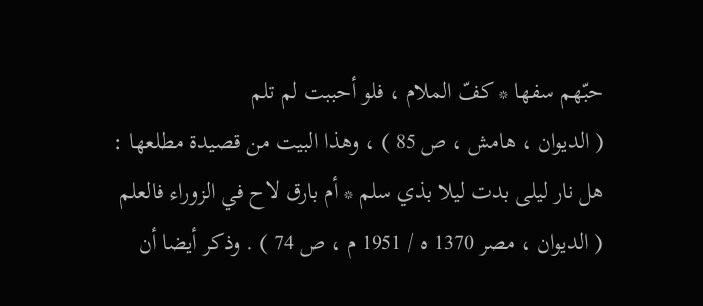حبّهم سفها * كفّ الملام ، فلو أحببت لم تلم
( الديوان ، هامش ، ص 85 ) ، وهذا البيت من قصيدة مطلعها :
هل نار ليلى بدت ليلا بذي سلم * أم بارق لاح في الزوراء فالعلم
( الديوان ، مصر 1370 ه / 1951 م ، ص 74 ) . وذكر أيضا أن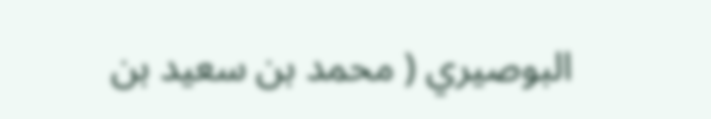البوصيري ( محمد بن سعيد بن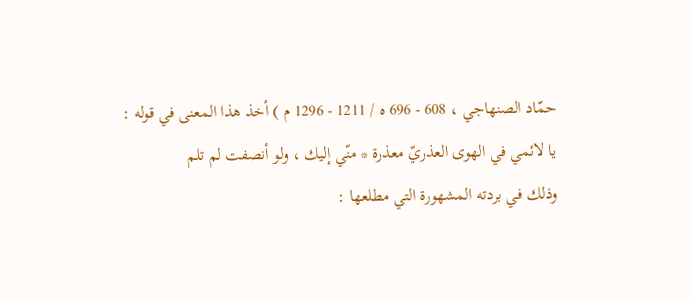حمّاد الصنهاجي ، 608 - 696 ه / 1211 - 1296 م ) أخذ هذا المعنى في قوله :
يا لائمي في الهوى العذريّ معذرة * منّي إليك ، ولو أنصفت لم تلم
وذلك في بردته المشهورة التي مطلعها :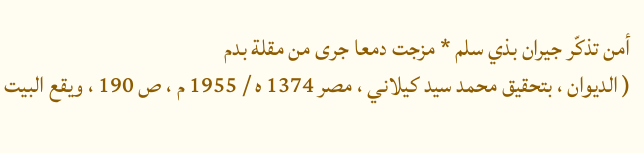أمن تذكّر جيران بذي سلم * مزجت دمعا جرى من مقلة بدم
( الديوان ، بتحقيق محمد سيد كيلاني ، مصر 1374 ه / 1955 م ، ص 190 ، ويقع البيت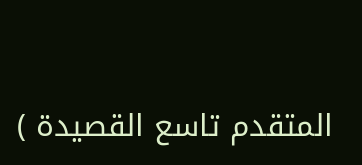المتقدم تاسع القصيدة )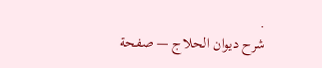.
شرح ديوان الحلاج — صفحة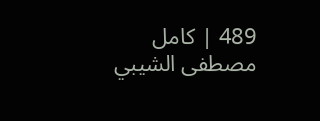489 | كامل مصطفى الشيبي